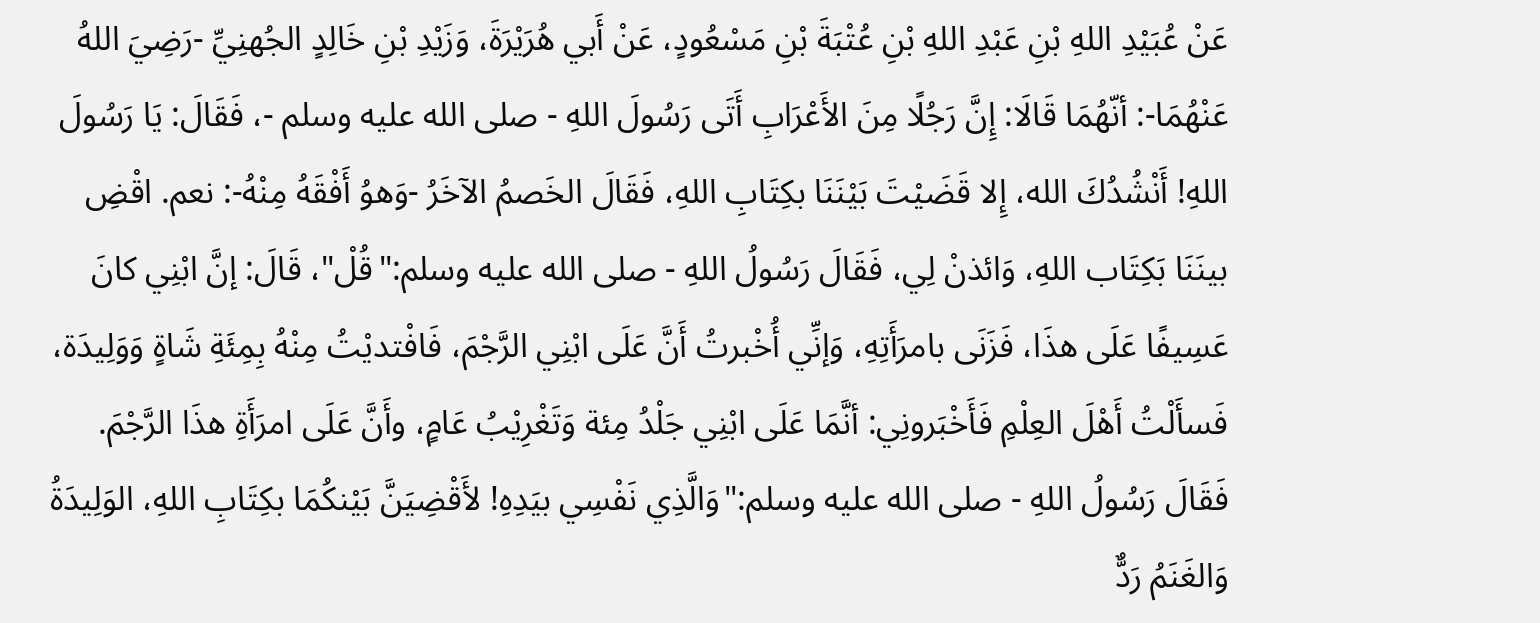عَنْ عُبَيْدِ اللهِ بْنِ عَبْدِ اللهِ بْنِ عُتْبَةَ بْنِ مَسْعُودٍ، عَنْ أَبي هُرَيْرَةَ، وَزَيْدِ بْنِ خَالِدٍ الجُهنِيِّ -رَضِيَ اللهُ عَنْهُمَا-: أنّهُمَا قَالَا: إِنَّ رَجُلًا مِنَ الأَعْرَابِ أَتَى رَسُولَ اللهِ - صلى الله عليه وسلم -، فَقَالَ: يَا رَسُولَ اللهِ! أَنْشُدُكَ الله، إِلا قَضَيْتَ بَيْنَنَا بكِتَابِ اللهِ، فَقَالَ الخَصمُ الآخَرُ -وَهوُ أَفْقَهُ مِنْهُ-: نعم. اقْضِ بينَنَا بَكِتَاب اللهِ، وَائذنْ لِي، فَقَالَ رَسُولُ اللهِ - صلى الله عليه وسلم:"قُلْ"، قَالَ: إنَّ ابْنِي كانَ عَسِيفًا عَلَى هذَا، فَزَنَى بامرَأَتِهِ، وَإنِّي أُخْبرتُ أَنَّ عَلَى ابْنِي الرَّجْمَ، فَافْتديْتُ مِنْهُ بِمِئَةِ شَاةٍ وَوَلِيدَة، فَسأَلْتُ أَهْلَ العِلْمِ فَأَخْبَرونِي: أنَّمَا عَلَى ابْنِي جَلْدُ مِئة وَتَغْرِيْبُ عَامٍ، وأَنَّ عَلَى امرَأَةِ هذَا الرَّجْمَ. فَقَالَ رَسُولُ اللهِ - صلى الله عليه وسلم:"وَالَّذِي نَفْسِي بيَدِهِ! لأَقْضِيَنَّ بَيْنكُمَا بكِتَابِ اللهِ، الوَلِيدَةُ وَالغَنَمُ رَدٌّ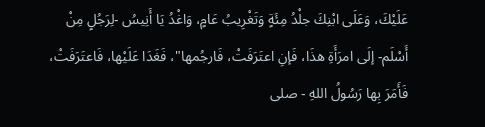عَلَيْكَ، وَعَلَى ابْنِكَ جلْدُ مِئَةٍ وَتَغْرِيبُ عَامٍ، وَاغْدُ يَا أَنِيسُ -لِرَجُلٍ مِنْ أَسْلَم- إلَى امرَأَةِ هذَا، فَإنِ اعتَرَفَتْ، فَارجُمها"، فَغَدَا عَلَيْها، فَاعتَرَفَتْ، فَأَمَرَ بِها رَسُولُ اللهِ - صلى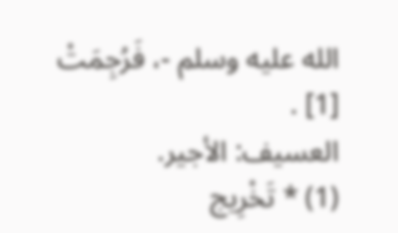الله عليه وسلم -، فَرُجِمَتْ [1] .
العسيف: الأجير.
(1) * تَخْرِيج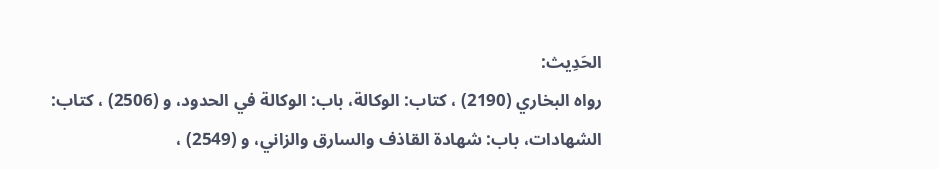الحَدِيث:
رواه البخاري (2190) ، كتاب: الوكالة، باب: الوكالة في الحدود، و (2506) ، كتاب: الشهادات، باب: شهادة القاذف والسارق والزاني، و (2549) ،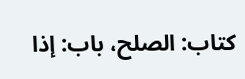كتاب: الصلح، باب: إذا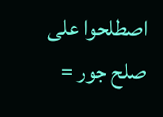اصطلحوا على صلح جور =